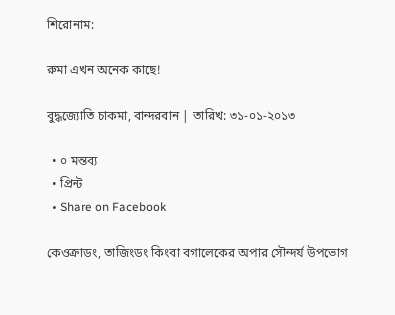শিরোনাম:

রুমা এখন অনেক কাছে!

বুদ্ধজ্যোতি চাকমা, বান্দরবান | তারিখ: ৩১-০১-২০১৩

  • ০ মন্তব্য
  • প্রিন্ট
  • Share on Facebook

কেওক্রাডং, তাজিংডং কিংবা বগালেকের অপার সৌন্দর্য উপভোগ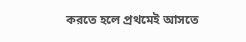করতে হলে প্রথমেই আসতে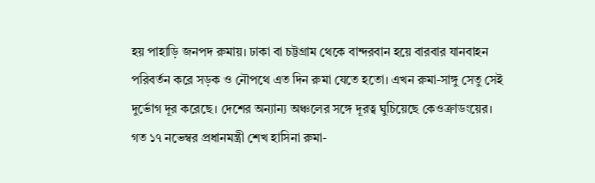হয় পাহাড়ি জনপদ রুমায়। ঢাকা বা চট্টগ্রাম থেকে বান্দরবান হয়ে বারবার যানবাহন পরিবর্তন করে সড়ক ও নৌপথে এত দিন রুমা যেতে হতো। এখন রুমা-সাঙ্গু সেতু সেই দুর্ভোগ দূর করেছে। দেশের অন্যান্য অঞ্চলের সঙ্গে দূরত্ব ঘুচিয়েছে কেওক্রাডংয়ের।
গত ১৭ নভেম্বর প্রধানমন্ত্রী শেখ হাসিনা রুমা-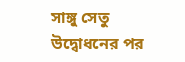সাঙ্গু সেতু উদ্বোধনের পর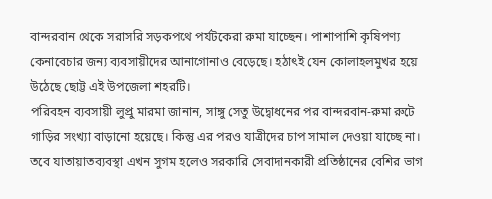বান্দরবান থেকে সরাসরি সড়কপথে পর্যটকেরা রুমা যাচ্ছেন। পাশাপাশি কৃষিপণ্য কেনাবেচার জন্য ব্যবসায়ীদের আনাগোনাও বেড়েছে। হঠাৎই যেন কোলাহলমুখর হয়ে উঠেছে ছোট্ট এই উপজেলা শহরটি।
পরিবহন ব্যবসায়ী লুপ্রু মারমা জানান, সাঙ্গু সেতু উদ্বোধনের পর বান্দরবান-রুমা রুটে গাড়ির সংখ্যা বাড়ানো হয়েছে। কিন্তু এর পরও যাত্রীদের চাপ সামাল দেওয়া যাচ্ছে না।
তবে যাতায়াতব্যবস্থা এখন সুগম হলেও সরকারি সেবাদানকারী প্রতিষ্ঠানের বেশির ভাগ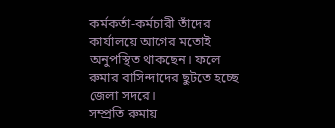কর্মকর্তা-কর্মচারী তাঁদের কার্যালয়ে আগের মতোই অনুপস্থিত থাকছেন। ফলে রুমার বাসিন্দাদের ছুটতে হচ্ছে জেলা সদরে।
সম্প্রতি রুমায়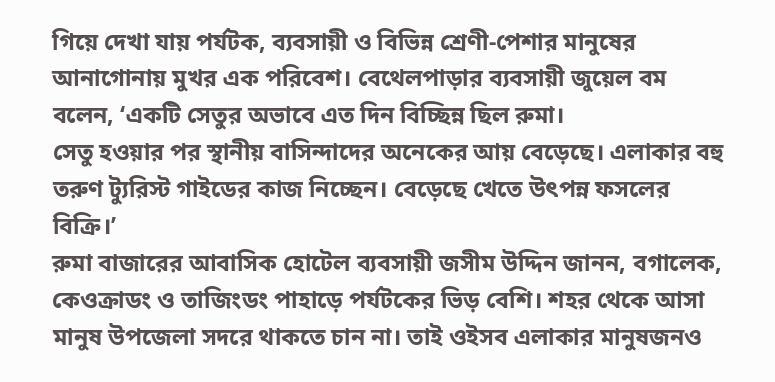গিয়ে দেখা যায় পর্যটক, ব্যবসায়ী ও বিভিন্ন শ্রেণী-পেশার মানুষের আনাগোনায় মুখর এক পরিবেশ। বেথেলপাড়ার ব্যবসায়ী জুয়েল বম বলেন, ‘একটি সেতুর অভাবে এত দিন বিচ্ছিন্ন ছিল রুমা।
সেতু হওয়ার পর স্থানীয় বাসিন্দাদের অনেকের আয় বেড়েছে। এলাকার বহু তরুণ ট্যুরিস্ট গাইডের কাজ নিচ্ছেন। বেড়েছে খেতে উৎপন্ন ফসলের বিক্রি।’
রুমা বাজারের আবাসিক হোটেল ব্যবসায়ী জসীম উদ্দিন জানন, বগালেক, কেওক্রাডং ও তাজিংডং পাহাড়ে পর্যটকের ভিড় বেশি। শহর থেকে আসা মানুষ উপজেলা সদরে থাকতে চান না। তাই ওইসব এলাকার মানুষজনও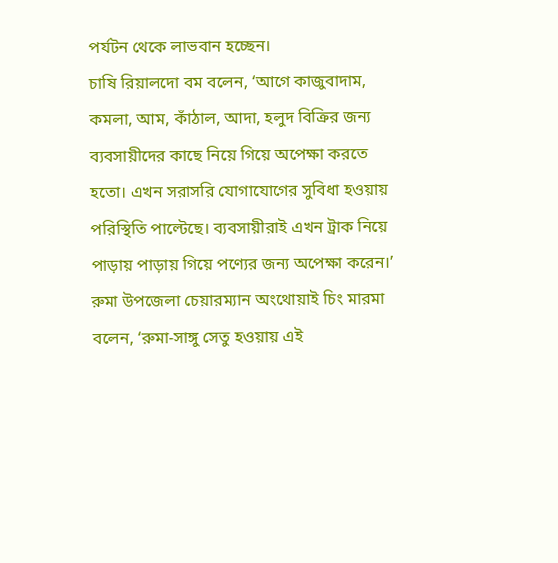পর্যটন থেকে লাভবান হচ্ছেন।
চাষি রিয়ালদো বম বলেন, ‘আগে কাজুবাদাম, কমলা, আম, কাঁঠাল, আদা, হলুদ বিক্রির জন্য ব্যবসায়ীদের কাছে নিয়ে গিয়ে অপেক্ষা করতে হতো। এখন সরাসরি যোগাযোগের সুবিধা হওয়ায় পরিস্থিতি পাল্টেছে। ব্যবসায়ীরাই এখন ট্রাক নিয়ে পাড়ায় পাড়ায় গিয়ে পণ্যের জন্য অপেক্ষা করেন।’
রুমা উপজেলা চেয়ারম্যান অংথোয়াই চিং মারমা বলেন, ‘রুমা-সাঙ্গু সেতু হওয়ায় এই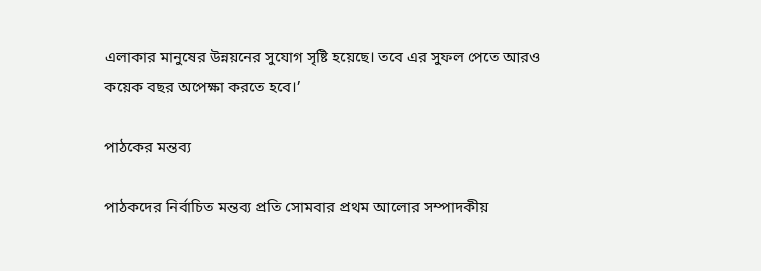এলাকার মানুষের উন্নয়নের সুযোগ সৃষ্টি হয়েছে। তবে এর সুফল পেতে আরও কয়েক বছর অপেক্ষা করতে হবে।’

পাঠকের মন্তব্য

পাঠকদের নির্বাচিত মন্তব্য প্রতি সোমবার প্রথম আলোর সম্পাদকীয়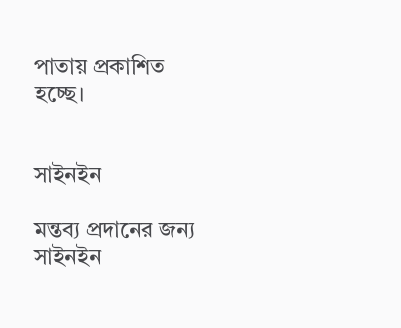পাতায় প্রকাশিত হচ্ছে।


সাইনইন

মন্তব্য প্রদানের জন্য সাইনইন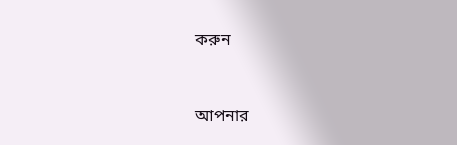করুন


আপনার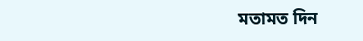মতামত দিন